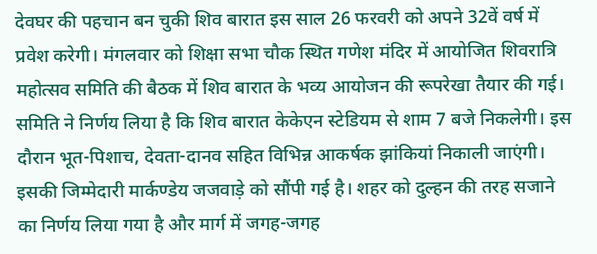देवघर की पहचान बन चुकी शिव बारात इस साल 26 फरवरी को अपने 32वें वर्ष में प्रवेश करेगी। मंगलवार को शिक्षा सभा चौक स्थित गणेश मंदिर में आयोजित शिवरात्रि महोत्सव समिति की बैठक में शिव बारात के भव्य आयोजन की रूपरेखा तैयार की गई। समिति ने निर्णय लिया है कि शिव बारात केकेएन स्टेडियम से शाम 7 बजे निकलेगी। इस दौरान भूत-पिशाच, देवता-दानव सहित विभिन्न आकर्षक झांकियां निकाली जाएंगी। इसकी जिम्मेदारी मार्कण्डेय जजवाड़े को सौंपी गई है। शहर को दुल्हन की तरह सजाने का निर्णय लिया गया है और मार्ग में जगह-जगह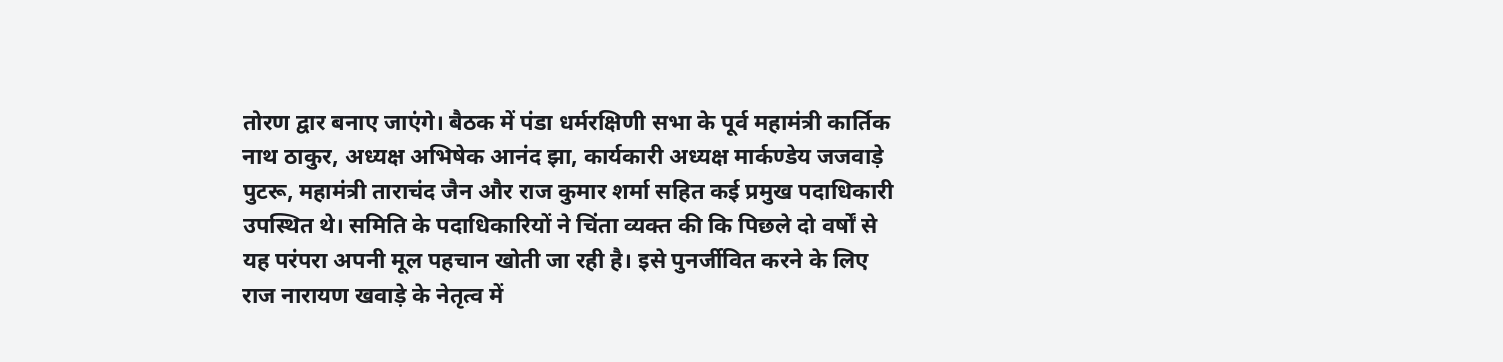तोरण द्वार बनाए जाएंगे। बैठक में पंडा धर्मरक्षिणी सभा के पूर्व महामंत्री कार्तिक नाथ ठाकुर, अध्यक्ष अभिषेक आनंद झा, कार्यकारी अध्यक्ष मार्कण्डेय जजवाड़े पुटरू, महामंत्री ताराचंद जैन और राज कुमार शर्मा सहित कई प्रमुख पदाधिकारी उपस्थित थे। समिति के पदाधिकारियों ने चिंता व्यक्त की कि पिछले दो वर्षों से यह परंपरा अपनी मूल पहचान खोती जा रही है। इसे पुनर्जीवित करने के लिए राज नारायण खवाड़े के नेतृत्व में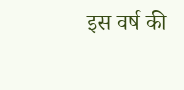इस वर्ष की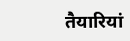तैयारियां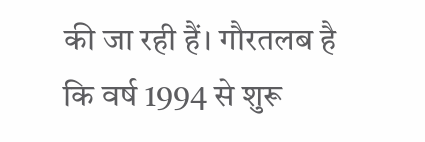की जा रही हैं। गौरतलब है कि वर्ष 1994 से शुरू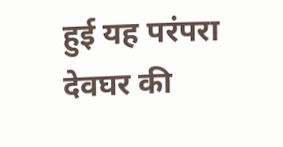हुई यह परंपरा देवघर की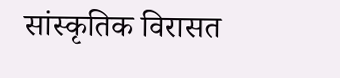सांस्कृतिक विरासत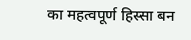का महत्वपूर्ण हिस्सा बन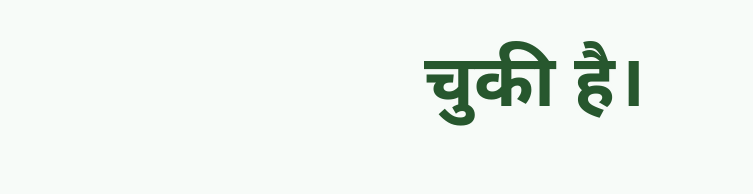चुकी है।